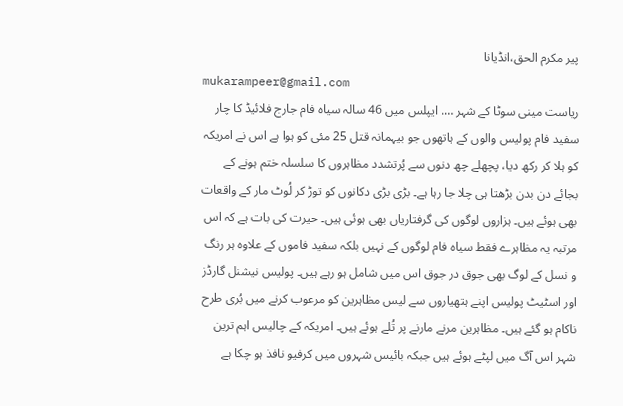پیر مکرم الحق،انڈیانا
mukarampeer@gmail.com
ریاست مینی سوٹا کے شہر …. ایپلس میں 46 سالہ سیاہ فام جارج فلائیڈ کا چار سفید فام پولیس والوں کے ہاتھوں جو بیہمانہ قتل 25 مئی کو ہوا ہے اس نے امریکہ کو ہلا کر رکھ دیا، پچھلے چھ دنوں سے پُرتشدد مظاہروں کا سلسلہ ختم ہونے کے بجائے دن بدن بڑھتا ہی چلا جا رہا ہے۔ بڑی بڑی دکانوں کو توڑ کر لُوٹ مار کے واقعات بھی ہوئے ہیں۔ ہزاروں لوگوں کی گرفتاریاں بھی ہوئی ہیں۔ حیرت کی بات ہے کہ اس مرتبہ یہ مظاہرے فقط سیاہ فام لوگوں کے نہیں بلکہ سفید فاموں کے علاوہ ہر رنگ و نسل کے لوگ بھی جوق در جوق اس میں شامل ہو رہے ہیں۔ پولیس نیشنل گارڈز اور اسٹیٹ پولیس اپنے ہتھیاروں سے لیس مظاہرین کو مرعوب کرنے میں بُری طرح ناکام ہو گئے ہیں۔ مظاہرین مرنے مارنے پر تُلے ہوئے ہیں۔ امریکہ کے چالیس اہم ترین شہر اس آگ میں لپٹے ہوئے ہیں جبکہ بائیس شہروں میں کرفیو نافذ ہو چکا ہے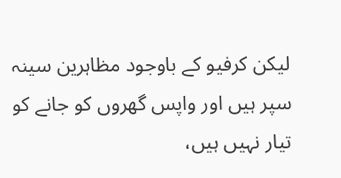لیکن کرفیو کے باوجود مظاہرین سینہ سپر ہیں اور واپس گھروں کو جانے کو تیار نہیں ہیں،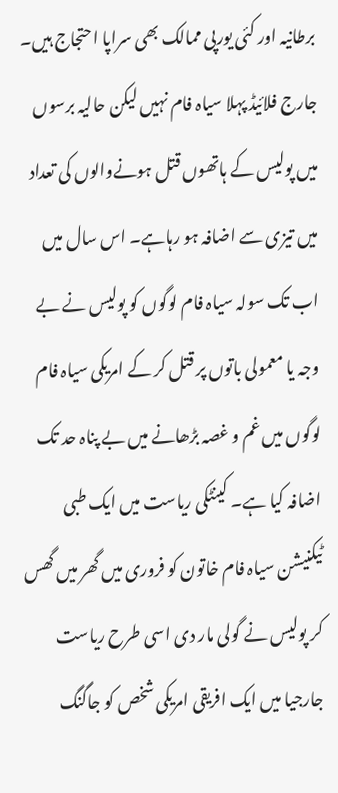برطانیہ اور کئی یورپی ممالک بھی سراپا احتجاج ہیں۔ جارج فلائیڈ پہلا سیاہ فام نہیں لیکن حالیہ برسوں میں پولیس کے ہاتھوں قتل ہونےوالوں کی تعداد میں تیزی سے اضافہ ہو رہاہے۔ اس سال میں اب تک سولہ سیاہ فام لوگوں کو پولیس نے بے وجہ یا معمولی باتوں پر قتل کر کے امریکی سیاہ فام لوگوں میں غم و غصہ بڑھانے میں بے پناہ حد تک اضافہ کیا ہے۔ کینٹکی ریاست میں ایک طبی ٹیکنیشن سیاہ فام خاتون کو فروری میں گھر میں گھس کر پولیس نے گولی مار دی اسی طرح ریاست جارجیا میں ایک افریقی امریکی شخص کو جاگنگ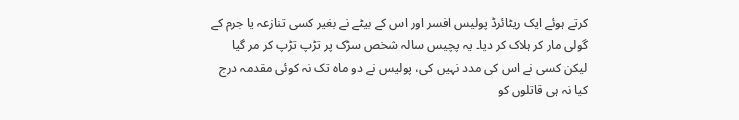کرتے ہوئے ایک ریٹائرڈ پولیس افسر اور اس کے بیٹے نے بغیر کسی تنازعہ یا جرم کے گولی مار کر ہلاک کر دیا۔ یہ پچیس سالہ شخص سڑک پر تڑپ تڑپ کر مر گیا لیکن کسی نے اس کی مدد نہیں کی، پولیس نے دو ماہ تک نہ کوئی مقدمہ درج کیا نہ ہی قاتلوں کو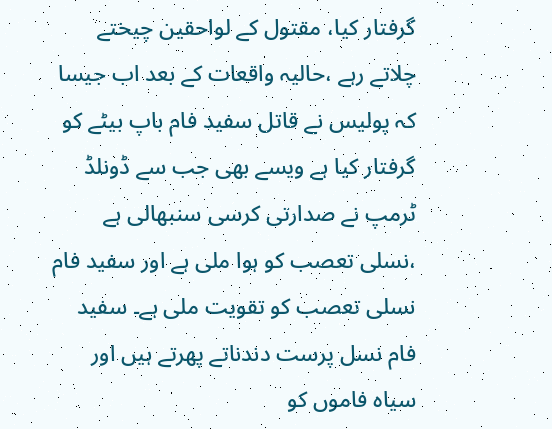گرفتار کیا، مقتول کے لواحقین چیختے چلاتے رہے ،حالیہ واقعات کے بعد اب جیسا کہ پولیس نے قاتل سفید فام باپ بیٹے کو گرفتار کیا ہے ویسے بھی جب سے ڈونلڈ ٹرمپ نے صدارتی کرسی سنبھالی ہے ،نسلی تعصب کو ہوا ملی ہے اور سفید فام نسلی تعصب کو تقویت ملی ہے۔ سفید فام نسل پرست دندناتے پھرتے ہیں اور سیاہ فاموں کو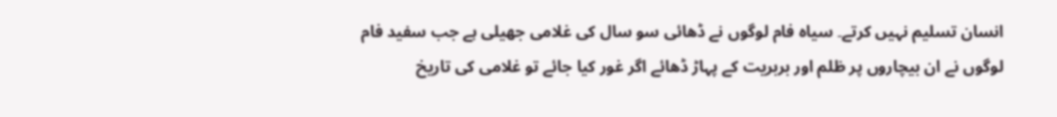انسان تسلیم نہیں کرتے۔ سیاہ فام لوگوں نے ڈھائی سو سال کی غلامی جھیلی ہے جب سفید فام لوگوں نے ان بیچاروں پر ظلم اور بربریت کے پہاڑ ڈھائے اگر غور کیا جائے تو غلامی کی تاریخ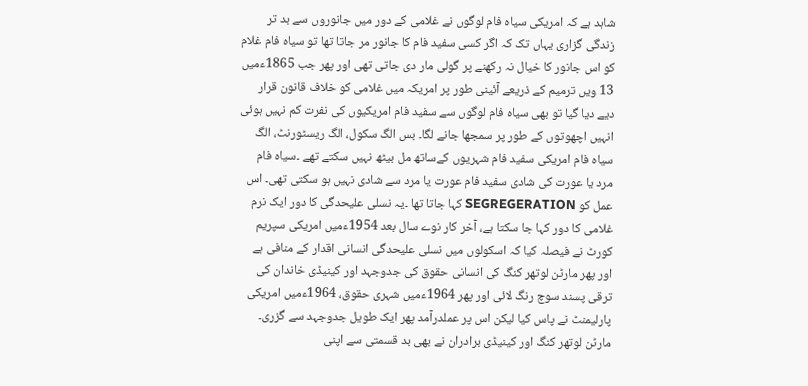شاہد ہے کہ امریکی سیاہ فام لوگوں نے غلامی کے دور میں جانوروں سے بد تر زندگی گزاری یہاں تک کہ اگر کسی سفید فام کا جانور مر جاتا تھا تو سیاہ فام غلام کو اس جانور کا خیال نہ رکھنے پر گولی مار دی جاتی تھی اور پھر جب 1865ءمیں 13 ویں ترمیم کے ذریعے آئینی طور پر امریکہ میں غلامی کو خلاف قانون قرار دیے دیا گیا تو بھی سیاہ فام لوگوں سے سفید فام امریکیوں کی نفرت کم نہیں ہوئی انہیں اچھوتوں کے طور پر سمجھا جانے لگا۔ بس الگ سکول، الگ ریسٹورنٹ، الگ سیاہ فام امریکی سفید فام شہریوں کےساتھ مل بیٹھ نہیں سکتے تھے ۔سیاہ فام مرد یا عورت کی شادی سفید فام عورت یا مرد سے شادی نہیں ہو سکتی تھی۔ اس عمل کو SEGREGERATION کہا جاتا تھا ۔یہ نسلی علیحدگی کا دور ایک نرم غلامی کا دور کہا جا سکتا ہے، آخر کار نوے سال بعد 1954ءمیں امریکی سپریم کورٹ نے فیصلہ کیا کہ اسکولوں میں نسلی علیحدگی انسانی اقدار کے منافی ہے اور پھر مارٹن لوتھر کنگ کی انسانی حقوق کی جدوجہد اور کینیڈی خاندان کی ترقی پسند سوچ رنگ لائی اور پھر 1964ءمیں شہری حقوق، 1964ءمیں امریکی پارلیمنٹ نے پاس کیا لیکن اس پر عملدرآمد پھر ایک طویل جدوجہد سے گزری۔ مارٹن لوتھر کنگ اور کینیڈی برادران نے بھی بد قسمتی سے اپنی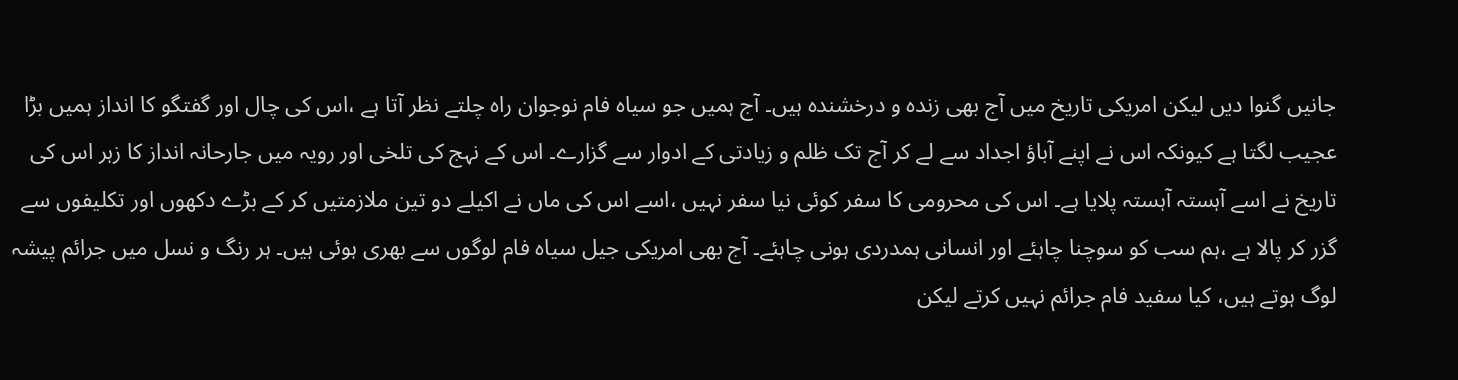جانیں گنوا دیں لیکن امریکی تاریخ میں آج بھی زندہ و درخشندہ ہیں۔ آج ہمیں جو سیاہ فام نوجوان راہ چلتے نظر آتا ہے ،اس کی چال اور گفتگو کا انداز ہمیں بڑا عجیب لگتا ہے کیونکہ اس نے اپنے آباؤ اجداد سے لے کر آج تک ظلم و زیادتی کے ادوار سے گزارے۔ اس کے نہج کی تلخی اور رویہ میں جارحانہ انداز کا زہر اس کی تاریخ نے اسے آہستہ آہستہ پلایا ہے۔ اس کی محرومی کا سفر کوئی نیا سفر نہیں ،اسے اس کی ماں نے اکیلے دو تین ملازمتیں کر کے بڑے دکھوں اور تکلیفوں سے گزر کر پالا ہے ،ہم سب کو سوچنا چاہئے اور انسانی ہمدردی ہونی چاہئے۔ آج بھی امریکی جیل سیاہ فام لوگوں سے بھری ہوئی ہیں۔ ہر رنگ و نسل میں جرائم پیشہ لوگ ہوتے ہیں، کیا سفید فام جرائم نہیں کرتے لیکن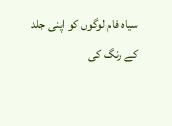سیاہ فام لوگوں کو اپنی جلد کے رنگ کی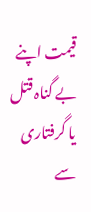قیمت اپنے بے گناہ قتل یا گرفتاری سے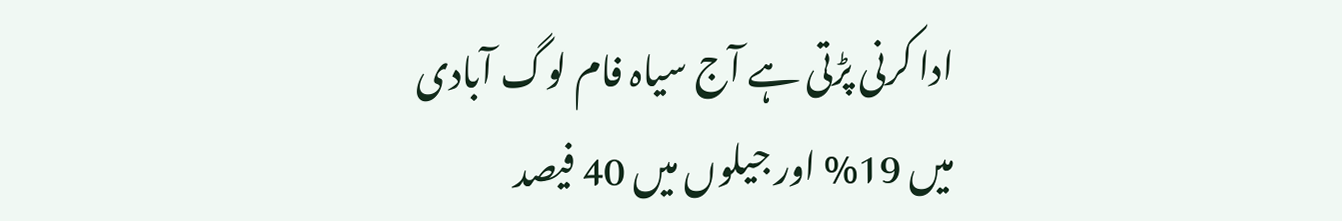ادا کرنی پڑتی ہے آج سیاہ فام لوگ آبادی میں 19% اور جیلوں میں 40 فیصد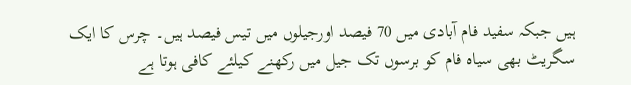ہیں جبکہ سفید فام آبادی میں 70 فیصد اورجیلوں میں تیس فیصد ہیں۔ چرس کا ایک سگریٹ بھی سیاہ فام کو برسوں تک جیل میں رکھنے کیلئے کافی ہوتا ہے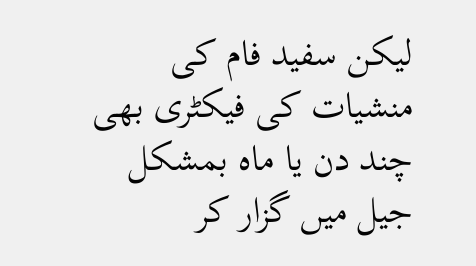لیکن سفید فام کی منشیات کی فیکٹری بھی چند دن یا ماہ بمشکل جیل میں گزار کر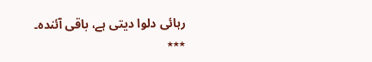رہائی دلوا دیتی ہے، باقی آئندہ۔
٭٭٭